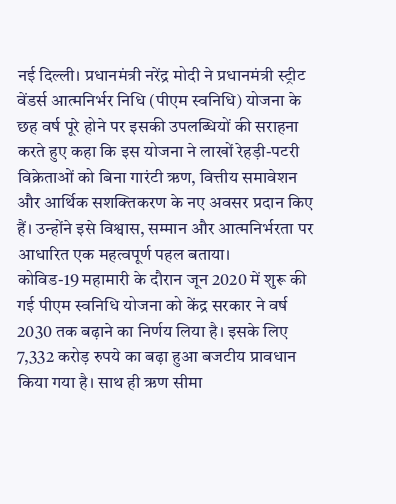नई दिल्ली। प्रधानमंत्री नरेंद्र मोदी ने प्रधानमंत्री स्ट्रीट वेंडर्स आत्मनिर्भर निधि (पीएम स्वनिधि) योजना के छह वर्ष पूरे होने पर इसकी उपलब्धियों की सराहना करते हुए कहा कि इस योजना ने लाखों रेहड़ी-पटरी विक्रेताओं को बिना गारंटी ऋण, वित्तीय समावेशन और आर्थिक सशक्तिकरण के नए अवसर प्रदान किए हैं। उन्होंने इसे विश्वास, सम्मान और आत्मनिर्भरता पर आधारित एक महत्वपूर्ण पहल बताया।
कोविड-19 महामारी के दौरान जून 2020 में शुरू की गई पीएम स्वनिधि योजना को केंद्र सरकार ने वर्ष 2030 तक बढ़ाने का निर्णय लिया है। इसके लिए 7,332 करोड़ रुपये का बढ़ा हुआ बजटीय प्रावधान किया गया है। साथ ही ऋण सीमा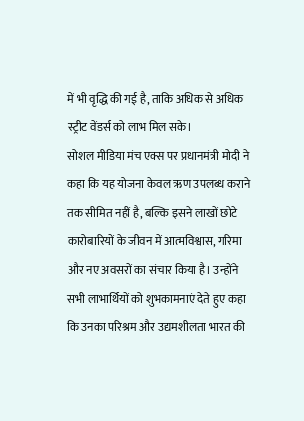में भी वृद्धि की गई है, ताकि अधिक से अधिक स्ट्रीट वेंडर्स को लाभ मिल सके।
सोशल मीडिया मंच एक्स पर प्रधानमंत्री मोदी ने कहा कि यह योजना केवल ऋण उपलब्ध कराने तक सीमित नहीं है, बल्कि इसने लाखों छोटे कारोबारियों के जीवन में आत्मविश्वास, गरिमा और नए अवसरों का संचार किया है। उन्होंने सभी लाभार्थियों को शुभकामनाएं देते हुए कहा कि उनका परिश्रम और उद्यमशीलता भारत की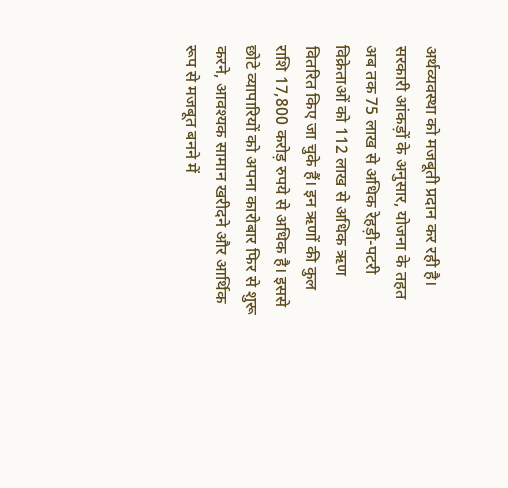अर्थव्यवस्था को मजबूती प्रदान कर रही है।
सरकारी आंकड़ों के अनुसार, योजना के तहत अब तक 75 लाख से अधिक रेहड़ी-पटरी विक्रेताओं को 112 लाख से अधिक ऋण वितरित किए जा चुके हैं। इन ऋणों की कुल राशि 17,800 करोड़ रुपये से अधिक है। इससे छोटे व्यापारियों को अपना कारोबार फिर से शुरू करने, आवश्यक सामान खरीदने और आर्थिक रूप से मजबूत बनने में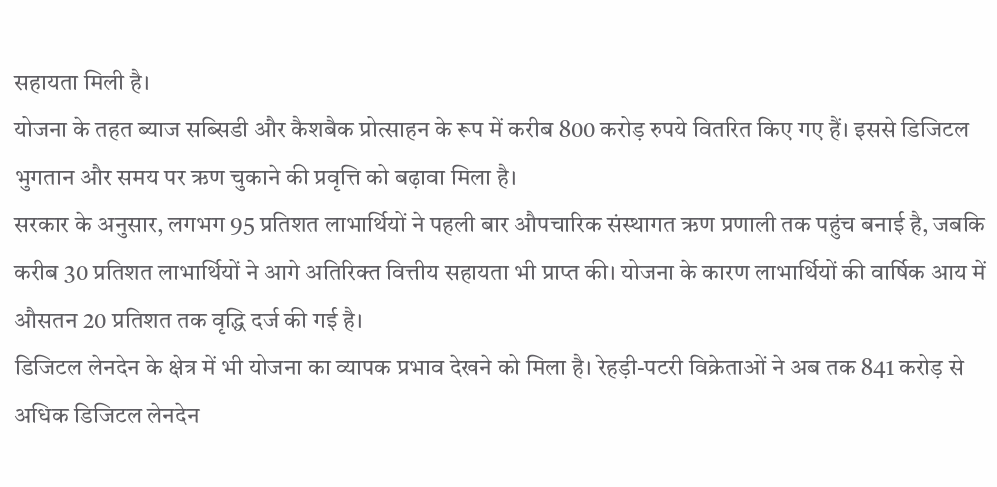सहायता मिली है।
योजना के तहत ब्याज सब्सिडी और कैशबैक प्रोत्साहन के रूप में करीब 800 करोड़ रुपये वितरित किए गए हैं। इससे डिजिटल भुगतान और समय पर ऋण चुकाने की प्रवृत्ति को बढ़ावा मिला है।
सरकार के अनुसार, लगभग 95 प्रतिशत लाभार्थियों ने पहली बार औपचारिक संस्थागत ऋण प्रणाली तक पहुंच बनाई है, जबकि करीब 30 प्रतिशत लाभार्थियों ने आगे अतिरिक्त वित्तीय सहायता भी प्राप्त की। योजना के कारण लाभार्थियों की वार्षिक आय में औसतन 20 प्रतिशत तक वृद्धि दर्ज की गई है।
डिजिटल लेनदेन के क्षेत्र में भी योजना का व्यापक प्रभाव देखने को मिला है। रेहड़ी-पटरी विक्रेताओं ने अब तक 841 करोड़ से अधिक डिजिटल लेनदेन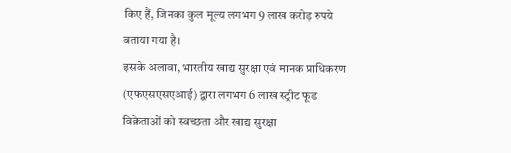किए हैं, जिनका कुल मूल्य लगभग 9 लाख करोड़ रुपये बताया गया है।
इसके अलावा, भारतीय खाद्य सुरक्षा एवं मानक प्राधिकरण (एफएसएसएआई) द्वारा लगभग 6 लाख स्ट्रीट फूड विक्रेताओं को स्वच्छता और खाद्य सुरक्षा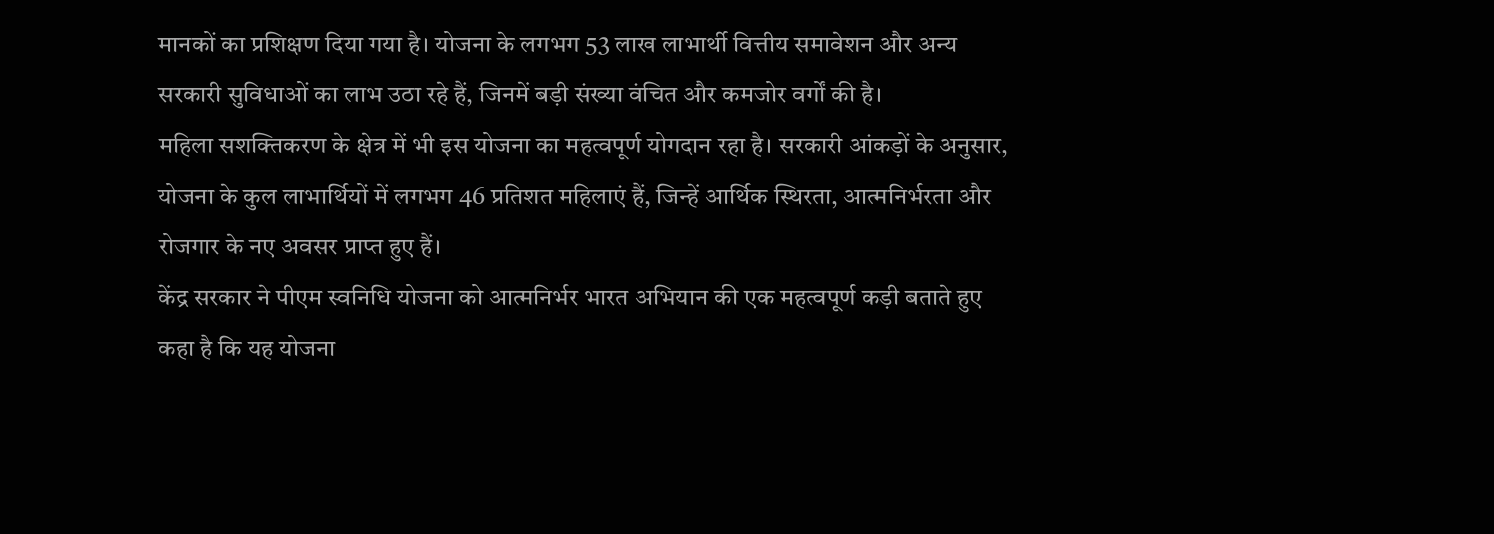मानकों का प्रशिक्षण दिया गया है। योजना के लगभग 53 लाख लाभार्थी वित्तीय समावेशन और अन्य सरकारी सुविधाओं का लाभ उठा रहे हैं, जिनमें बड़ी संख्या वंचित और कमजोर वर्गों की है।
महिला सशक्तिकरण के क्षेत्र में भी इस योजना का महत्वपूर्ण योगदान रहा है। सरकारी आंकड़ों के अनुसार, योजना के कुल लाभार्थियों में लगभग 46 प्रतिशत महिलाएं हैं, जिन्हें आर्थिक स्थिरता, आत्मनिर्भरता और रोजगार के नए अवसर प्राप्त हुए हैं।
केंद्र सरकार ने पीएम स्वनिधि योजना को आत्मनिर्भर भारत अभियान की एक महत्वपूर्ण कड़ी बताते हुए कहा है कि यह योजना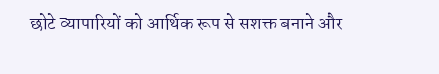छोटे व्यापारियों को आर्थिक रूप से सशक्त बनाने और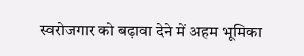स्वरोजगार को बढ़ावा देने में अहम भूमिका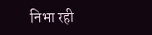निभा रही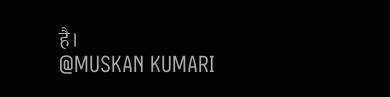है।
@MUSKAN KUMARI